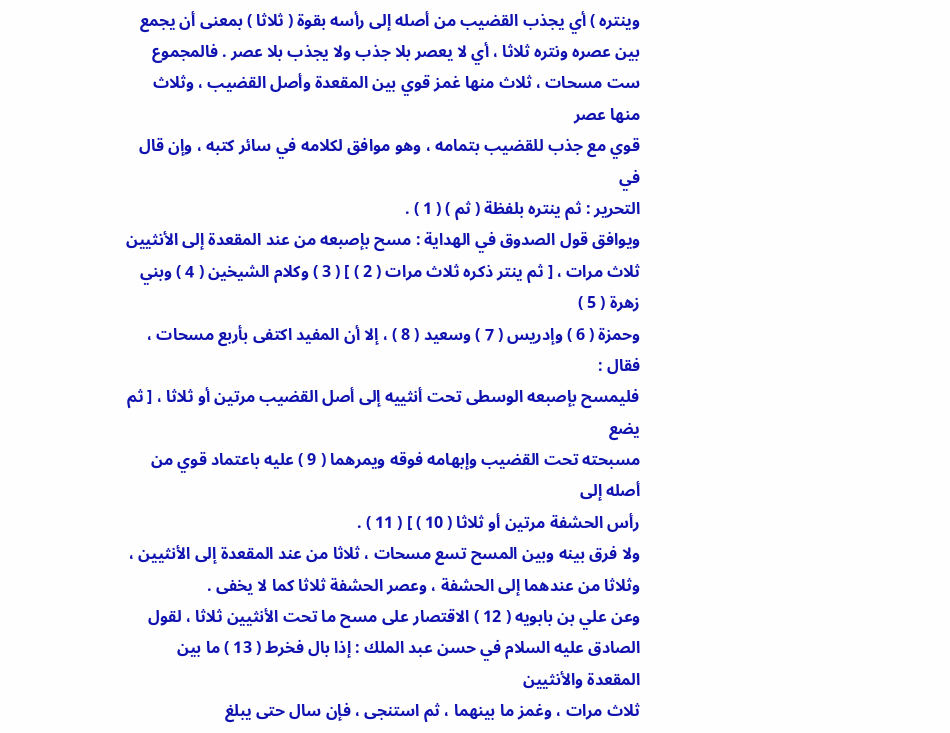وينتره ) أي يجذب القضيب من أصله إلى رأسه بقوة ( ثلاثا ) بمعنى أن يجمع
بين عصره ونتره ثلاثا ، أي لا يعصر بلا جذب ولا يجذب بلا عصر . فالمجموع
ست مسحات ، ثلاث منها غمز قوي بين المقعدة وأصل القضيب ، وثلاث منها عصر
قوي مع جذب للقضيب بتمامه ، وهو موافق لكلامه في سائر كتبه ، وإن قال في
التحرير : ثم ينتره بلفظة ( ثم ) ( 1 ) .
ويوافق قول الصدوق في الهداية : مسح بإصبعه من عند المقعدة إلى الأنثيين
ثلاث مرات ، [ ثم ينتر ذكره ثلاث مرات ( 2 ) ] ( 3 ) وكلام الشيخين ( 4 ) وبني زهرة ( 5 )
وحمزة ( 6 ) وإدريس ( 7 ) وسعيد ( 8 ) ، إلا أن المفيد اكتفى بأربع مسحات ، فقال :
فليمسح بإصبعه الوسطى تحت أنثييه إلى أصل القضيب مرتين أو ثلاثا ، [ ثم يضع
مسبحته تحت القضيب وإبهامه فوقه ويمرهما ( 9 ) عليه باعتماد قوي من أصله إلى
رأس الحشفة مرتين أو ثلاثا ( 10 ) ] ( 11 ) .
ولا فرق بينه وبين المسح تسع مسحات ، ثلاثا من عند المقعدة إلى الأنثيين ،
وثلاثا من عندهما إلى الحشفة ، وعصر الحشفة ثلاثا كما لا يخفى .
وعن علي بن بابويه ( 12 ) الاقتصار على مسح ما تحت الأنثيين ثلاثا ، لقول
الصادق عليه السلام في حسن عبد الملك : إذا بال فخرط ( 13 ) ما بين المقعدة والأنثيين
ثلاث مرات ، وغمز ما بينهما ، ثم استنجى ، فإن سال حتى يبلغ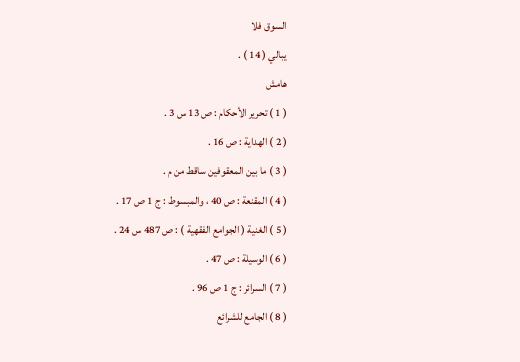السوق فلا
يبالي ( 14 ) .
هامش
( 1 ) تحرير الأحكام : ص 13 س 3 .
( 2 ) الهداية : ص 16 .
( 3 ) ما بين المعقوفين ساقط من م .
( 4 ) المقنعة : ص 40 ، والمبسوط : ج 1 ص 17 .
( 5 ) الغنية ( الجوامع الفقهية ) : ص 487 س 24 .
( 6 ) الوسيلة : ص 47 .
( 7 ) السرائر : ج 1 ص 96 .
( 8 ) الجامع للشرائع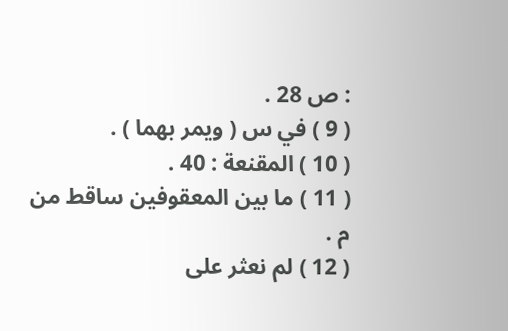: ص 28 .
( 9 ) في س ( ويمر بهما ) .
( 10 ) المقنعة : 40 .
( 11 ) ما بين المعقوفين ساقط من م .
( 12 ) لم نعثر على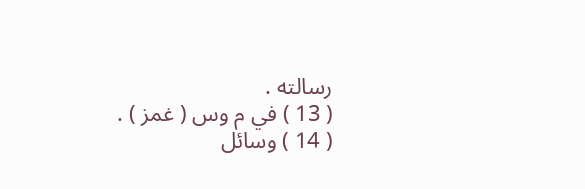رسالته .
( 13 ) في م وس ( غمز ) .
( 14 ) وسائل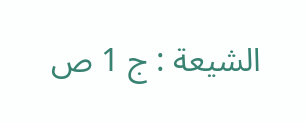الشيعة : ج 1 ص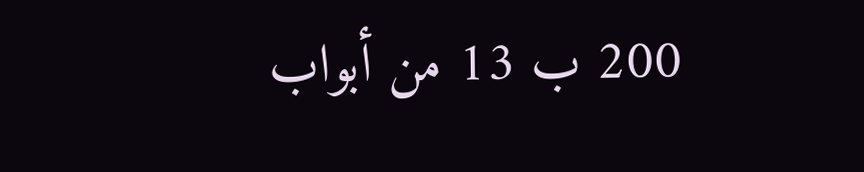200 ب 13 من أبواب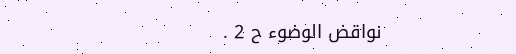نواقض الوضوء ح 2 .